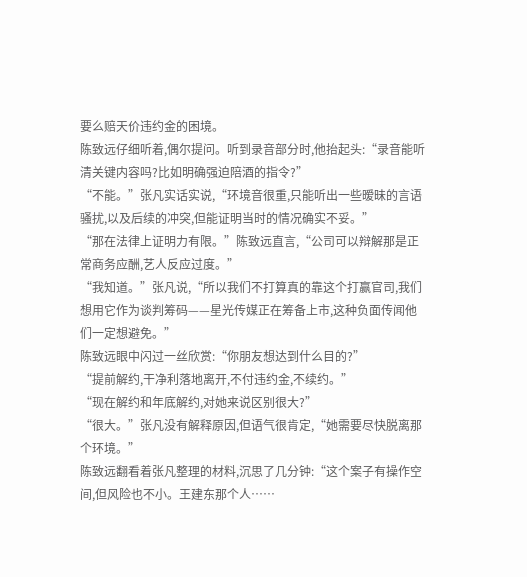要么赔天价违约金的困境。
陈致远仔细听着,偶尔提问。听到录音部分时,他抬起头:“录音能听清关键内容吗?比如明确强迫陪酒的指令?”
“不能。”张凡实话实说,“环境音很重,只能听出一些暧昧的言语骚扰,以及后续的冲突,但能证明当时的情况确实不妥。”
“那在法律上证明力有限。”陈致远直言,“公司可以辩解那是正常商务应酬,艺人反应过度。”
“我知道。”张凡说,“所以我们不打算真的靠这个打赢官司,我们想用它作为谈判筹码——星光传媒正在筹备上市,这种负面传闻他们一定想避免。”
陈致远眼中闪过一丝欣赏:“你朋友想达到什么目的?”
“提前解约,干净利落地离开,不付违约金,不续约。”
“现在解约和年底解约,对她来说区别很大?”
“很大。”张凡没有解释原因,但语气很肯定,“她需要尽快脱离那个环境。”
陈致远翻看着张凡整理的材料,沉思了几分钟:“这个案子有操作空间,但风险也不小。王建东那个人……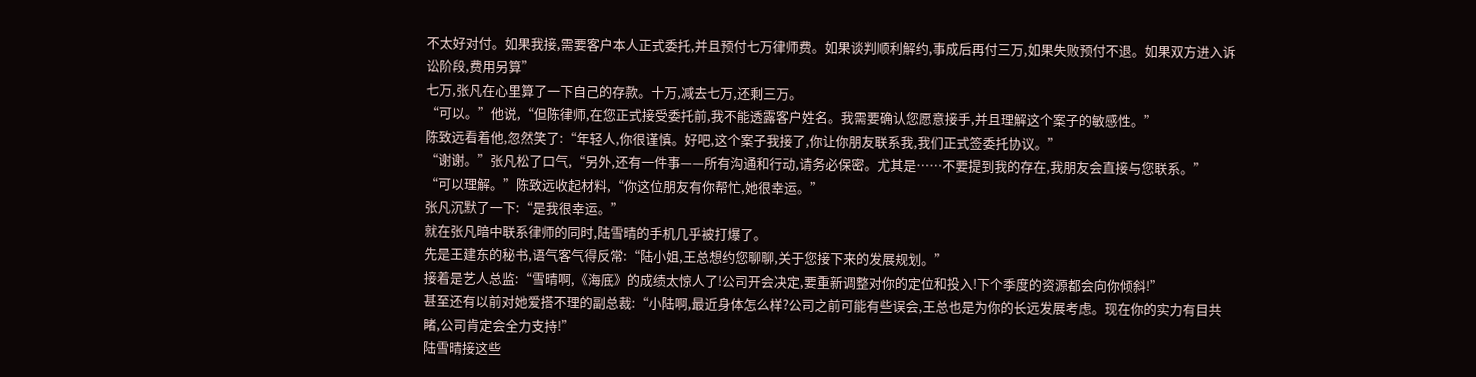不太好对付。如果我接,需要客户本人正式委托,并且预付七万律师费。如果谈判顺利解约,事成后再付三万,如果失败预付不退。如果双方进入诉讼阶段,费用另算”
七万,张凡在心里算了一下自己的存款。十万,减去七万,还剩三万。
“可以。”他说,“但陈律师,在您正式接受委托前,我不能透露客户姓名。我需要确认您愿意接手,并且理解这个案子的敏感性。”
陈致远看着他,忽然笑了:“年轻人,你很谨慎。好吧,这个案子我接了,你让你朋友联系我,我们正式签委托协议。”
“谢谢。”张凡松了口气,“另外,还有一件事——所有沟通和行动,请务必保密。尤其是……不要提到我的存在,我朋友会直接与您联系。”
“可以理解。”陈致远收起材料,“你这位朋友有你帮忙,她很幸运。”
张凡沉默了一下:“是我很幸运。”
就在张凡暗中联系律师的同时,陆雪晴的手机几乎被打爆了。
先是王建东的秘书,语气客气得反常:“陆小姐,王总想约您聊聊,关于您接下来的发展规划。”
接着是艺人总监:“雪晴啊,《海底》的成绩太惊人了!公司开会决定,要重新调整对你的定位和投入!下个季度的资源都会向你倾斜!”
甚至还有以前对她爱搭不理的副总裁:“小陆啊,最近身体怎么样?公司之前可能有些误会,王总也是为你的长远发展考虑。现在你的实力有目共睹,公司肯定会全力支持!”
陆雪晴接这些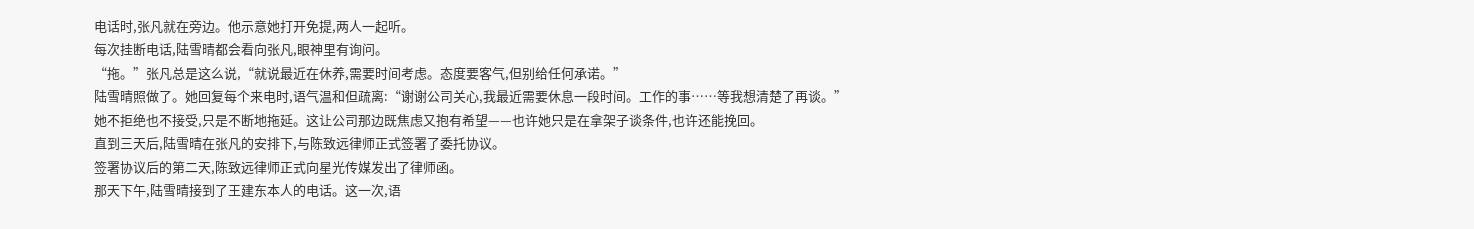电话时,张凡就在旁边。他示意她打开免提,两人一起听。
每次挂断电话,陆雪晴都会看向张凡,眼神里有询问。
“拖。”张凡总是这么说,“就说最近在休养,需要时间考虑。态度要客气,但别给任何承诺。”
陆雪晴照做了。她回复每个来电时,语气温和但疏离:“谢谢公司关心,我最近需要休息一段时间。工作的事……等我想清楚了再谈。”
她不拒绝也不接受,只是不断地拖延。这让公司那边既焦虑又抱有希望——也许她只是在拿架子谈条件,也许还能挽回。
直到三天后,陆雪晴在张凡的安排下,与陈致远律师正式签署了委托协议。
签署协议后的第二天,陈致远律师正式向星光传媒发出了律师函。
那天下午,陆雪晴接到了王建东本人的电话。这一次,语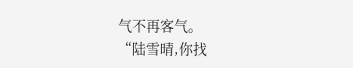气不再客气。
“陆雪晴,你找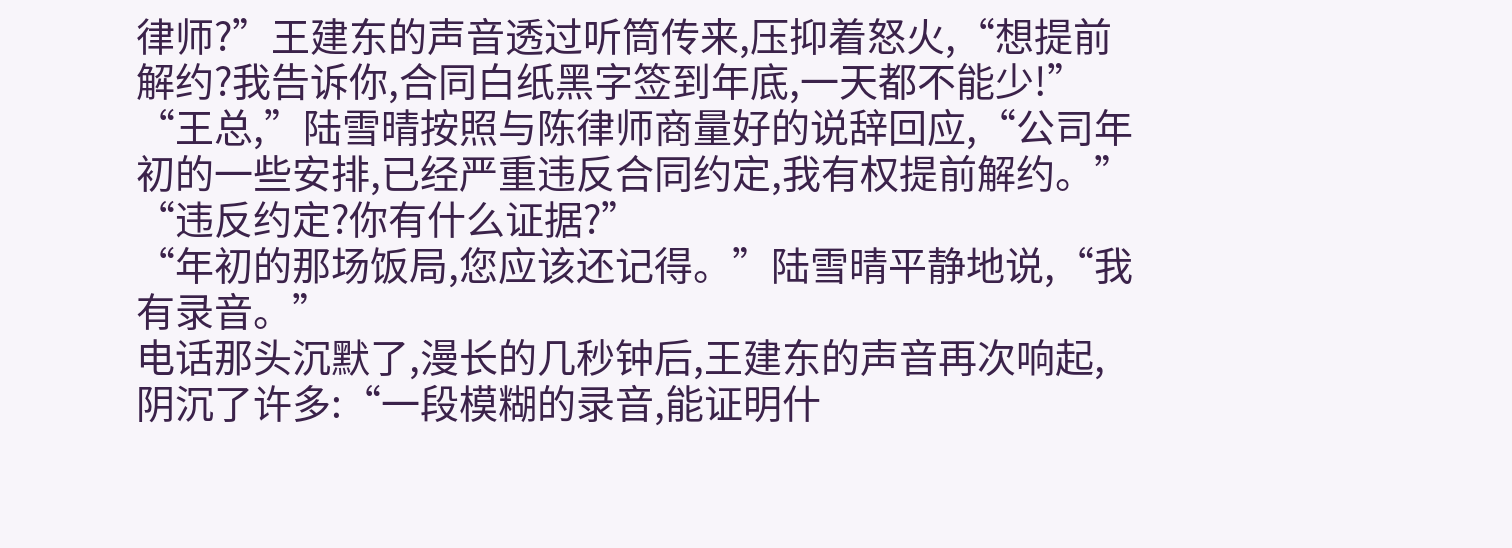律师?”王建东的声音透过听筒传来,压抑着怒火,“想提前解约?我告诉你,合同白纸黑字签到年底,一天都不能少!”
“王总,”陆雪晴按照与陈律师商量好的说辞回应,“公司年初的一些安排,已经严重违反合同约定,我有权提前解约。”
“违反约定?你有什么证据?”
“年初的那场饭局,您应该还记得。”陆雪晴平静地说,“我有录音。”
电话那头沉默了,漫长的几秒钟后,王建东的声音再次响起,阴沉了许多:“一段模糊的录音,能证明什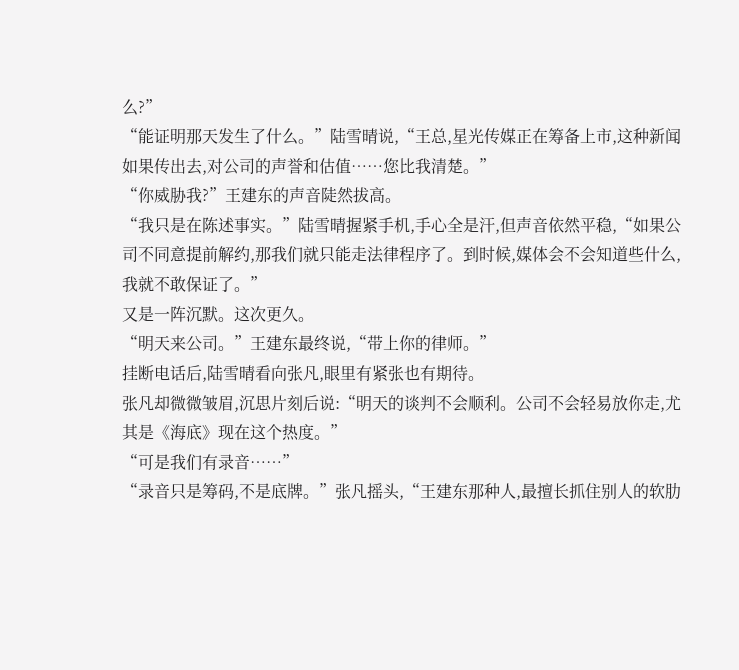么?”
“能证明那天发生了什么。”陆雪晴说,“王总,星光传媒正在筹备上市,这种新闻如果传出去,对公司的声誉和估值……您比我清楚。”
“你威胁我?”王建东的声音陡然拔高。
“我只是在陈述事实。”陆雪晴握紧手机,手心全是汗,但声音依然平稳,“如果公司不同意提前解约,那我们就只能走法律程序了。到时候,媒体会不会知道些什么,我就不敢保证了。”
又是一阵沉默。这次更久。
“明天来公司。”王建东最终说,“带上你的律师。”
挂断电话后,陆雪晴看向张凡,眼里有紧张也有期待。
张凡却微微皱眉,沉思片刻后说:“明天的谈判不会顺利。公司不会轻易放你走,尤其是《海底》现在这个热度。”
“可是我们有录音……”
“录音只是筹码,不是底牌。”张凡摇头,“王建东那种人,最擅长抓住别人的软肋